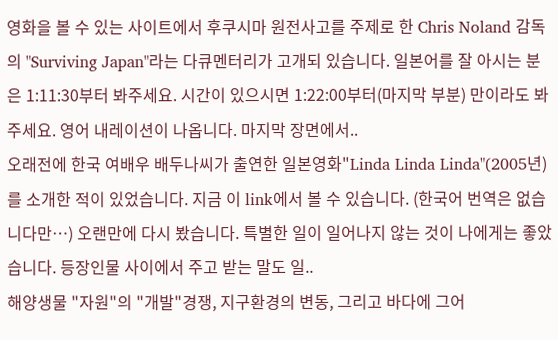영화을 볼 수 있는 사이트에서 후쿠시마 원전사고를 주제로 한 Chris Noland 감독의 "Surviving Japan"라는 다큐멘터리가 고개되 있습니다. 일본어를 잘 아시는 분은 1:11:30부터 봐주세요. 시간이 있으시면 1:22:00부터(마지막 부분) 만이라도 봐주세요. 영어 내레이션이 나옵니다. 마지막 장면에서..
오래전에 한국 여배우 배두나씨가 출연한 일본영화"Linda Linda Linda"(2005년)를 소개한 적이 있었습니다. 지금 이 link에서 볼 수 있습니다. (한국어 번역은 없습니다만…) 오랜만에 다시 봤습니다. 특별한 일이 일어나지 않는 것이 나에게는 좋았습니다. 등장인물 사이에서 주고 받는 말도 일..
해양생물 "자원"의 "개발"경쟁, 지구환경의 변동, 그리고 바다에 그어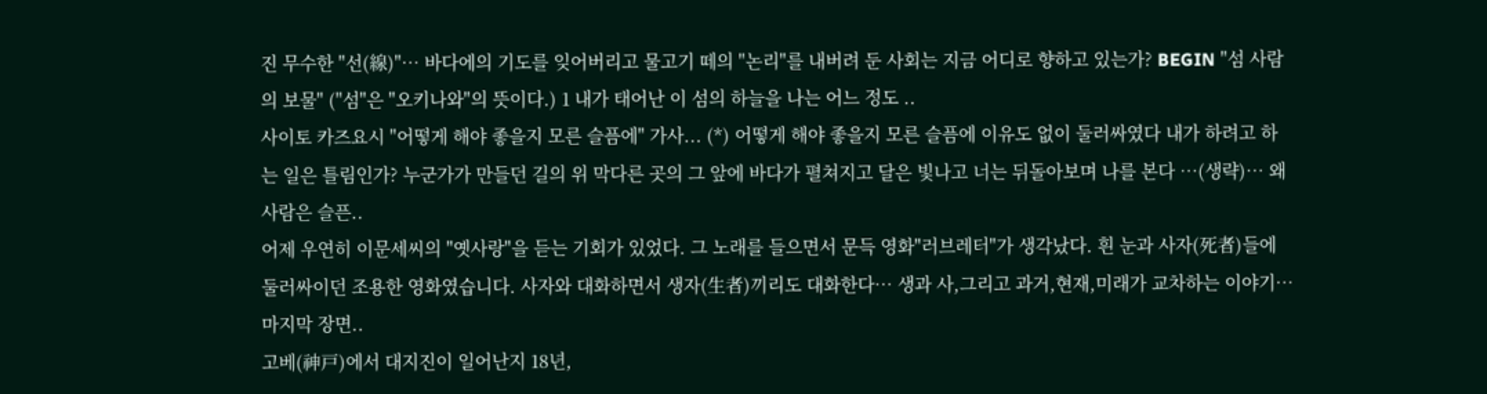진 무수한 "선(線)"… 바다에의 기도를 잊어버리고 물고기 떼의 "논리"를 내버려 둔 사회는 지금 어디로 향하고 있는가? BEGIN "섬 사람의 보물" ("섬"은 "오키나와"의 뜻이다.) 1 내가 태어난 이 섬의 하늘을 나는 어느 정도 ..
사이토 카즈요시 "어떻게 해야 좋을지 모른 슬픔에" 가사... (*) 어떻게 해야 좋을지 모른 슬픔에 이유도 없이 둘러싸였다 내가 하려고 하는 일은 틀림인가? 누군가가 만들던 길의 위 막다른 곳의 그 앞에 바다가 펼쳐지고 달은 빛나고 너는 뒤돌아보며 나를 본다 …(생략)… 왜 사람은 슬픈..
어제 우연히 이문세씨의 "옛사랑"을 듣는 기회가 있었다. 그 노래를 들으면서 문득 영화"러브레터"가 생각났다. 흰 눈과 사자(死者)들에 둘러싸이던 조용한 영화였습니다. 사자와 대화하면서 생자(生者)끼리도 대화한다… 생과 사,그리고 과거,현재,미래가 교차하는 이야기… 마지막 장면..
고베(神戸)에서 대지진이 일어난지 18년,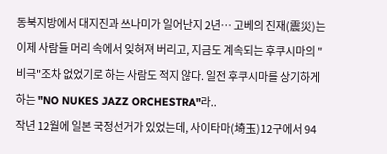동북지방에서 대지진과 쓰나미가 일어난지 2년… 고베의 진재(震災)는 이제 사람들 머리 속에서 잊혀져 버리고, 지금도 계속되는 후쿠시마의 "비극"조차 없었기로 하는 사람도 적지 않다. 일전 후쿠시마를 상기하게 하는 "NO NUKES JAZZ ORCHESTRA"라..
작년 12월에 일본 국정선거가 있었는데, 사이타마(埼玉)12구에서 94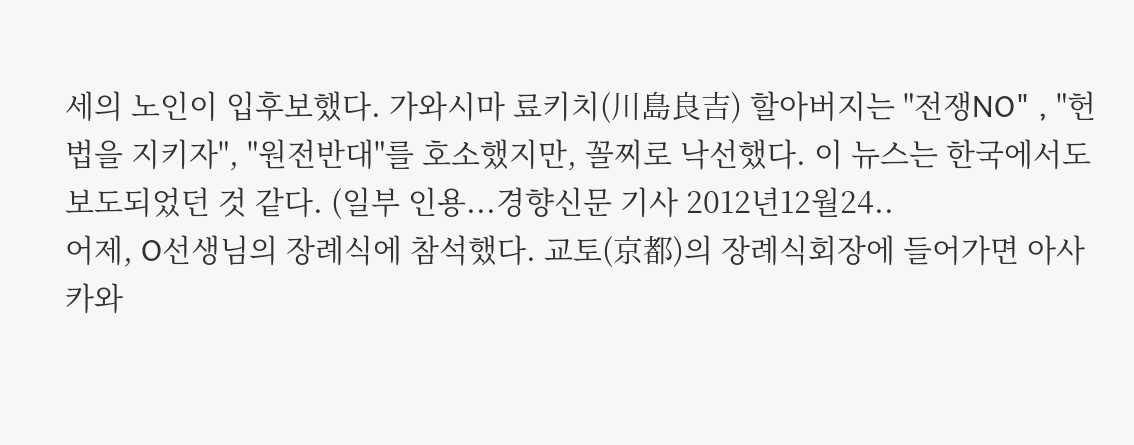세의 노인이 입후보했다. 가와시마 료키치(川島良吉) 할아버지는 "전쟁NO" , "헌법을 지키자", "원전반대"를 호소했지만, 꼴찌로 낙선했다. 이 뉴스는 한국에서도 보도되었던 것 같다. (일부 인용...경향신문 기사 2012년12월24..
어제, O선생님의 장례식에 참석했다. 교토(京都)의 장례식회장에 들어가면 아사카와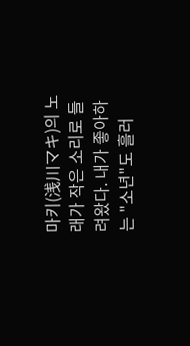마키(浅川マキ)의 노래가 작은 소리로 들려왔다. 내가 좋아하는 "소년"도 흘러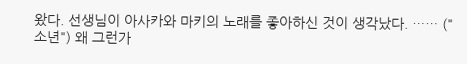왔다. 선생님이 아사카와 마키의 노래를 좋아하신 것이 생각났다. …… ("소년") 왜 그런가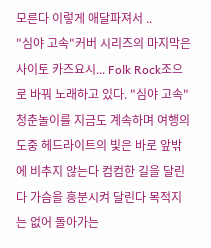모른다 이렇게 애달파져서 ..
"심야 고속"커버 시리즈의 마지막은 사이토 카즈요시... Folk Rock조으로 바꿔 노래하고 있다. "심야 고속" 청춘놀이를 지금도 계속하며 여행의 도중 헤드라이트의 빛은 바로 앞밖에 비추지 않는다 컴컴한 길을 달린다 가슴을 흥분시켜 달린다 목적지는 없어 돌아가는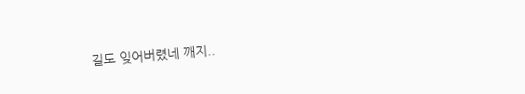길도 잊어버렸네 깨지..